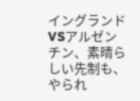イングランドVSアルゼンチン、素晴らしい先制も、やられ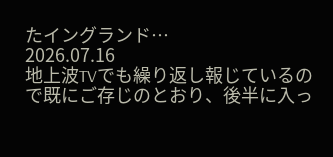たイングランド…
2026.07.16
地上波TVでも繰り返し報じているので既にご存じのとおり、後半に入っ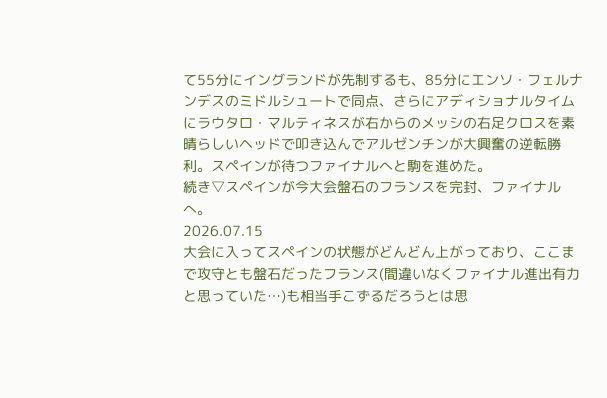て55分にイングランドが先制するも、85分にエンソ・フェルナンデスのミドルシュートで同点、さらにアディショナルタイムにラウタロ・マルティネスが右からのメッシの右足クロスを素晴らしいヘッドで叩き込んでアルゼンチンが大興奮の逆転勝利。スペインが待つファイナルへと駒を進めた。
続き▽スペインが今大会盤石のフランスを完封、ファイナルへ。
2026.07.15
大会に入ってスペインの状態がどんどん上がっており、ここまで攻守とも盤石だったフランス(間違いなくファイナル進出有力と思っていた…)も相当手こずるだろうとは思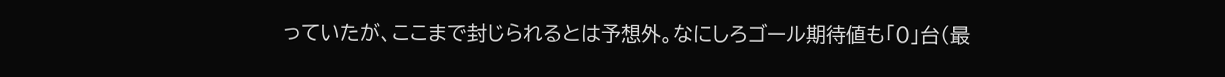っていたが、ここまで封じられるとは予想外。なにしろゴール期待値も「0」台(最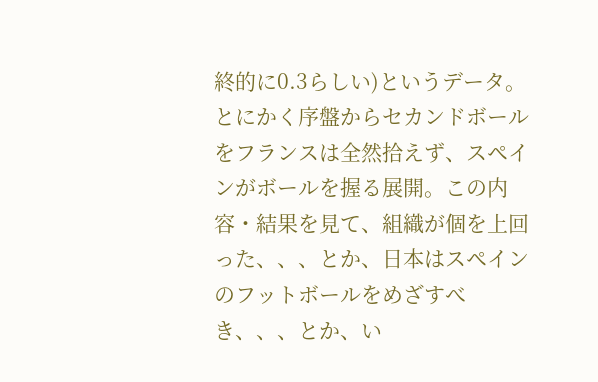終的に0.3らしい)というデータ。
とにかく序盤からセカンドボールをフランスは全然拾えず、スペインがボールを握る展開。この内容・結果を見て、組織が個を上回った、、、とか、日本はスペインのフットボールをめざすべき、、、とか、い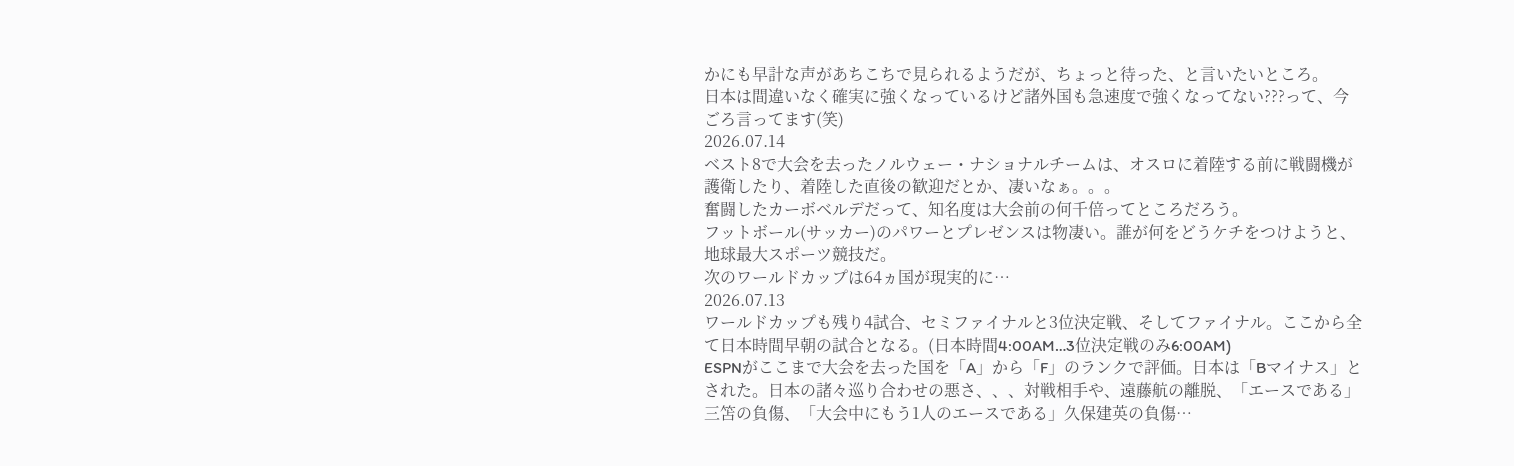かにも早計な声があちこちで見られるようだが、ちょっと待った、と言いたいところ。
日本は間違いなく確実に強くなっているけど諸外国も急速度で強くなってない???って、今ごろ言ってます(笑)
2026.07.14
ベスト8で大会を去ったノルウェー・ナショナルチームは、オスロに着陸する前に戦闘機が護衛したり、着陸した直後の歓迎だとか、凄いなぁ。。。
奮闘したカーボベルデだって、知名度は大会前の何千倍ってところだろう。
フットボール(サッカー)のパワーとプレゼンスは物凄い。誰が何をどうケチをつけようと、地球最大スポーツ競技だ。
次のワールドカップは64ヵ国が現実的に…
2026.07.13
ワールドカップも残り4試合、セミファイナルと3位決定戦、そしてファイナル。ここから全て日本時間早朝の試合となる。(日本時間4:00AM…3位決定戦のみ6:00AM)
ESPNがここまで大会を去った国を「A」から「F」のランクで評価。日本は「Bマイナス」とされた。日本の諸々巡り合わせの悪さ、、、対戦相手や、遠藤航の離脱、「エースである」三笘の負傷、「大会中にもう1人のエースである」久保建英の負傷…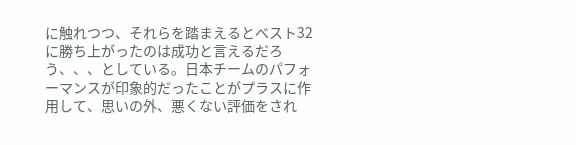に触れつつ、それらを踏まえるとベスト32に勝ち上がったのは成功と言えるだろう、、、としている。日本チームのパフォーマンスが印象的だったことがプラスに作用して、思いの外、悪くない評価をされ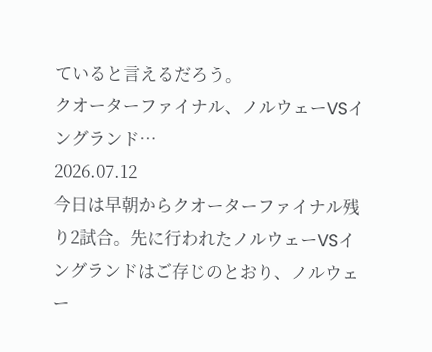ていると言えるだろう。
クオーターファイナル、ノルウェーVSイングランド…
2026.07.12
今日は早朝からクオーターファイナル残り2試合。先に行われたノルウェーVSイングランドはご存じのとおり、ノルウェー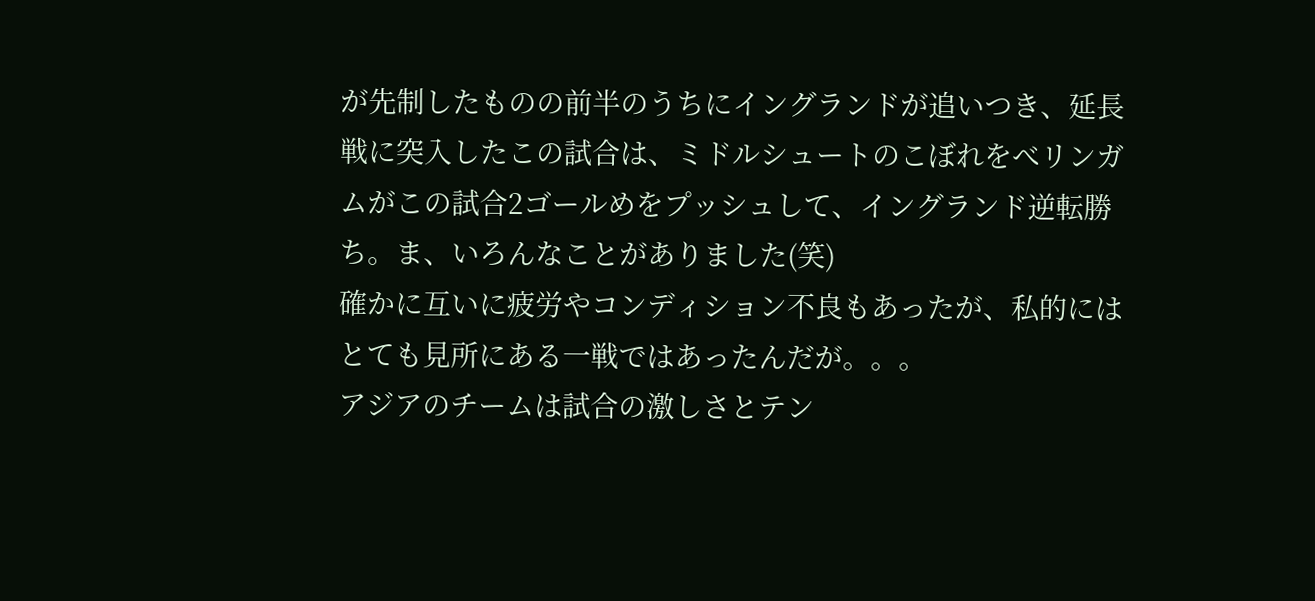が先制したものの前半のうちにイングランドが追いつき、延長戦に突入したこの試合は、ミドルシュートのこぼれをべリンガムがこの試合2ゴールめをプッシュして、イングランド逆転勝ち。ま、いろんなことがありました(笑)
確かに互いに疲労やコンディション不良もあったが、私的にはとても見所にある一戦ではあったんだが。。。
アジアのチームは試合の激しさとテン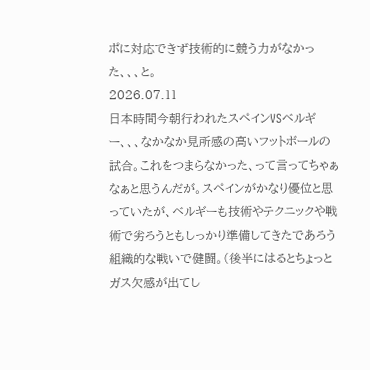ポに対応できず技術的に競う力がなかった、、、と。
2026.07.11
日本時間今朝行われたスペインVSベルギー、、、なかなか見所感の高いフットボールの試合。これをつまらなかった、って言ってちゃぁなぁと思うんだが。スペインがかなり優位と思っていたが、ベルギーも技術やテクニックや戦術で劣ろうともしっかり準備してきたであろう組織的な戦いで健闘。(後半にはるとちょっとガス欠感が出てし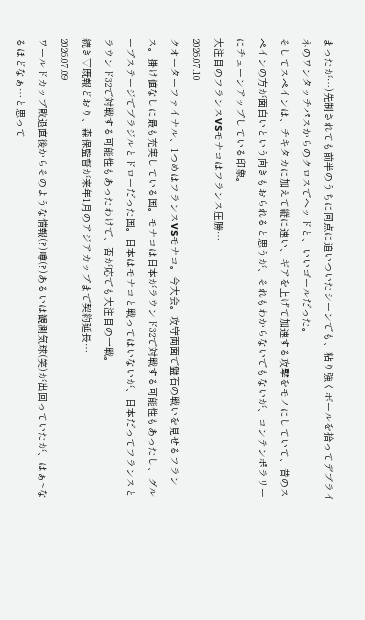まったが…)先制されても前半のうちに同点に追いついたシーンでも、粘り強くボールを拾ってデブライネのワンタッチパスからのクロスでヘッドと、いいゴールだった。
そしてスペインは、チキタカに加えて縦に速い、ギアを上げて加速する攻撃をモノにしていて、昔のスペインの方が面白いという向きもおられると思うが、それもわからないでもないが、コンテンポラリーにチューンアップしている印象。
大注目のフランスVSモナコはフランス圧勝…
2026.07.10
クオーターファイナル、1つめはフランスVSモナコ。今大会。攻守両面で盤石の戦いを見せるフランス。掛け値なしに最も充実している国。モナコは日本がラウンド32で対戦する可能性もあったし、グループステージでブラジルとドローだった国。日本はモナコと戦ってはいないが、日本だってフランスとラウンド32で対戦する可能性もあったわけで、否が応でも大注目の一戦。
続き▽既報どおり、森保監督が来年1月のアジアカップまで契約延長…
2026.07.09
ワールドカップ敗退直後からそのような情報(?)噂(?)あるいは観測気球(笑)が出回っていたが、はぁ~なるほどなぁ…と思って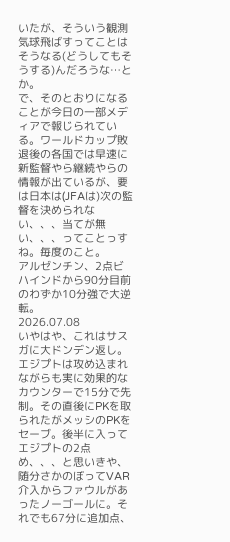いたが、そういう観測気球飛ばすってことはそうなる(どうしてもそうする)んだろうな…とか。
で、そのとおりになることが今日の一部メディアで報じられている。ワールドカップ敗退後の各国では早速に新監督やら継続やらの情報が出ているが、要は日本は(JFAは)次の監督を決められない、、、当てが無い、、、ってことっすね。毎度のこと。
アルゼンチン、2点ビハインドから90分目前のわずか10分強で大逆転。
2026.07.08
いやはや、これはサスガに大ドンデン返し。
エジプトは攻め込まれながらも実に効果的なカウンターで15分で先制。その直後にPKを取られたがメッシのPKをセーブ。後半に入ってエジプトの2点め、、、と思いきや、随分さかのぼってVAR介入からファウルがあったノーゴールに。それでも67分に追加点、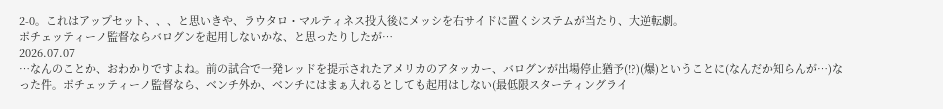2-0。これはアップセット、、、と思いきや、ラウタロ・マルティネス投入後にメッシを右サイドに置くシステムが当たり、大逆転劇。
ポチェッティーノ監督ならバログンを起用しないかな、と思ったりしたが…
2026.07.07
…なんのことか、おわかりですよね。前の試合で一発レッドを提示されたアメリカのアタッカー、バログンが出場停止猶予(!?)(爆)ということに(なんだか知らんが…)なった件。ポチェッティーノ監督なら、ベンチ外か、ベンチにはまぁ入れるとしても起用はしない(最低限スターティングライ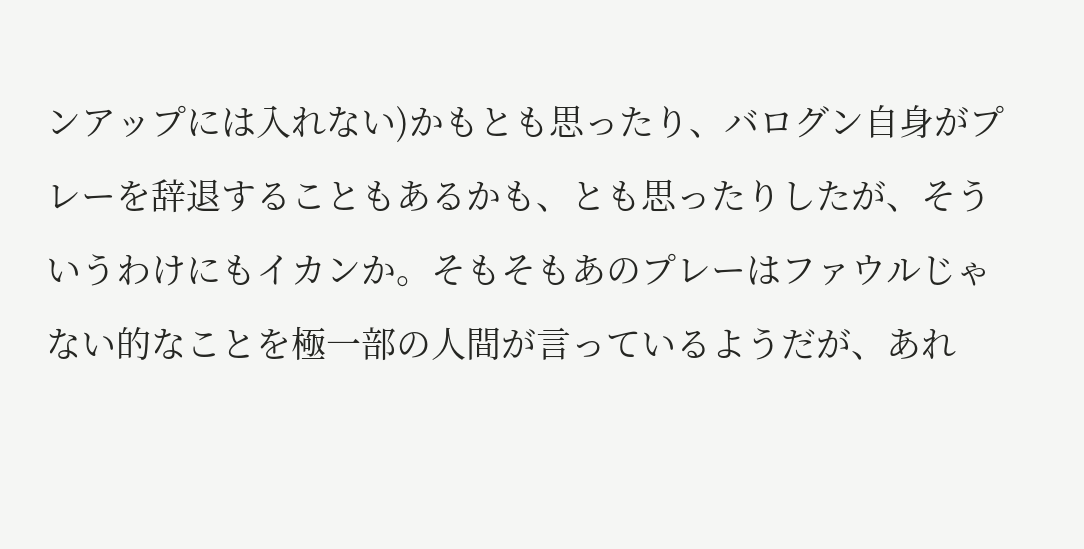ンアップには入れない)かもとも思ったり、バログン自身がプレーを辞退することもあるかも、とも思ったりしたが、そういうわけにもイカンか。そもそもあのプレーはファウルじゃない的なことを極一部の人間が言っているようだが、あれ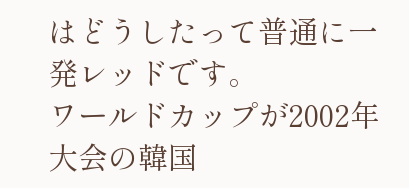はどうしたって普通に一発レッドです。
ワールドカップが2002年大会の韓国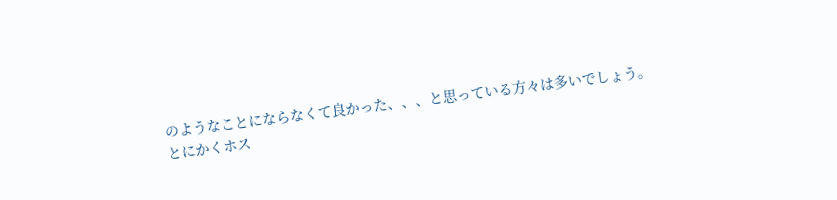のようなことにならなくて良かった、、、と思っている方々は多いでしょう。
とにかくホス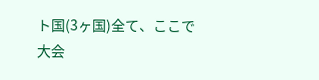ト国(3ヶ国)全て、ここで大会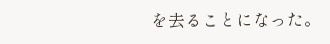を去ることになった。